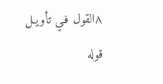٨القول فـي تأويـل قوله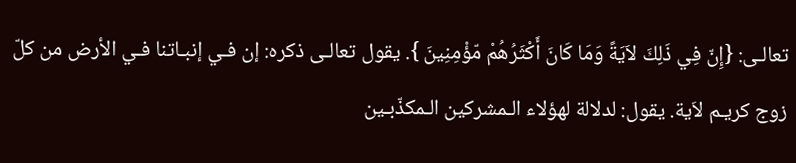تعالـى: {إِنّ فِي ذَلِكَ لاَيَةً وَمَا كَانَ أَكْثَرُهُمْ مّؤْمِنِينَ }. يقول تعالـى ذكره: إن فـي إنبـاتنا فـي الأرض من كلّ زوج كريـم لاَية. يقول: لدلالة لهؤلاء الـمشركين الـمكذّبـين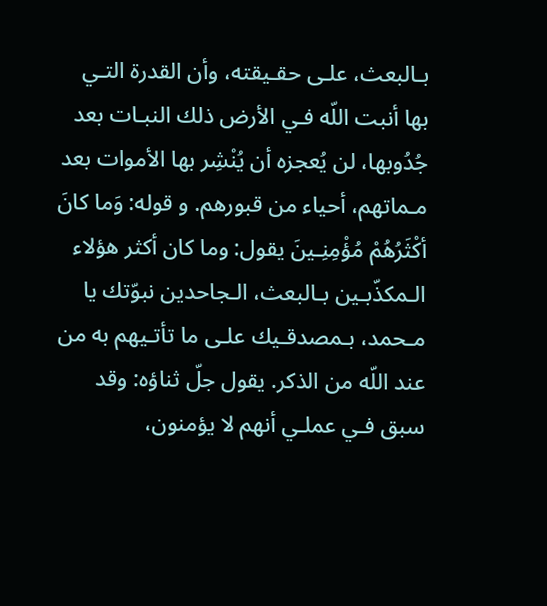بـالبعث، علـى حقـيقته، وأن القدرة التـي بها أنبت اللّه فـي الأرض ذلك النبـات بعد جُدُوبها، لن يُعجزه أن يُنْشِر بها الأموات بعد مـماتهم، أحياء من قبورهم. و قوله: وَما كانَ أكْثَرُهُمْ مُؤْمِنِـينَ يقول: وما كان أكثر هؤلاء الـمكذّبـين بـالبعث، الـجاحدين نبوّتك يا مـحمد، بـمصدقـيك علـى ما تأتـيهم به من عند اللّه من الذكر. يقول جلّ ثناؤه: وقد سبق فـي عملـي أنهم لا يؤمنون،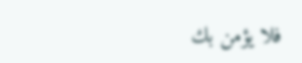فلا يؤمن بك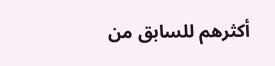أكثرهم للسابق من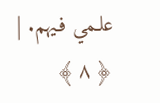علـمي فـيهم. |
﴿ ٨ ﴾